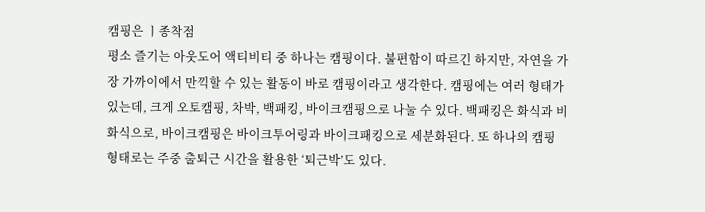캠핑은 ㅣ종착점
평소 즐기는 아웃도어 액티비티 중 하나는 캠핑이다. 불편함이 따르긴 하지만, 자연을 가장 가까이에서 만끽할 수 있는 활동이 바로 캠핑이라고 생각한다. 캠핑에는 여러 형태가 있는데, 크게 오토캠핑, 차박, 백패킹, 바이크캠핑으로 나눌 수 있다. 백패킹은 화식과 비화식으로, 바이크캠핑은 바이크투어링과 바이크패킹으로 세분화된다. 또 하나의 캠핑 형태로는 주중 출퇴근 시간을 활용한 ‘퇴근박’도 있다.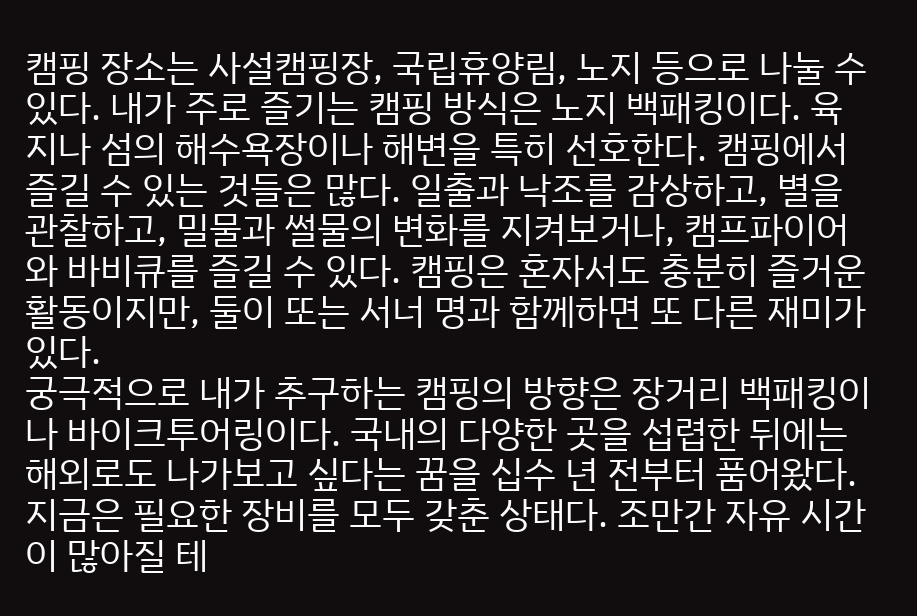캠핑 장소는 사설캠핑장, 국립휴양림, 노지 등으로 나눌 수 있다. 내가 주로 즐기는 캠핑 방식은 노지 백패킹이다. 육지나 섬의 해수욕장이나 해변을 특히 선호한다. 캠핑에서 즐길 수 있는 것들은 많다. 일출과 낙조를 감상하고, 별을 관찰하고, 밀물과 썰물의 변화를 지켜보거나, 캠프파이어와 바비큐를 즐길 수 있다. 캠핑은 혼자서도 충분히 즐거운 활동이지만, 둘이 또는 서너 명과 함께하면 또 다른 재미가 있다.
궁극적으로 내가 추구하는 캠핑의 방향은 장거리 백패킹이나 바이크투어링이다. 국내의 다양한 곳을 섭렵한 뒤에는 해외로도 나가보고 싶다는 꿈을 십수 년 전부터 품어왔다. 지금은 필요한 장비를 모두 갖춘 상태다. 조만간 자유 시간이 많아질 테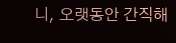니, 오랫동안 간직해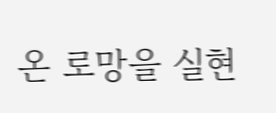온 로망을 실현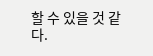할 수 있을 것 같다.